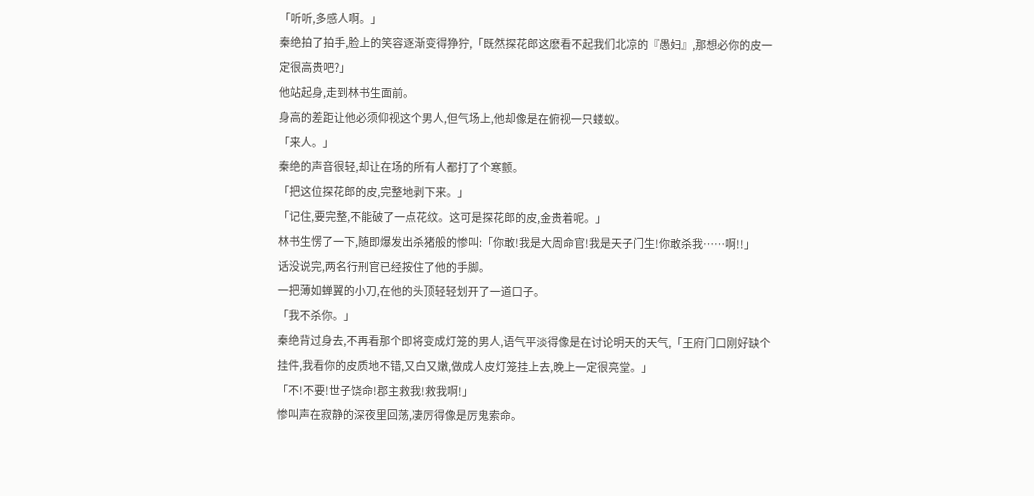「听听,多感人啊。」
秦绝拍了拍手,脸上的笑容逐渐变得狰狞,「既然探花郎这麽看不起我们北凉的『愚妇』,那想必你的皮一定很高贵吧?」
他站起身,走到林书生面前。
身高的差距让他必须仰视这个男人,但气场上,他却像是在俯视一只蝼蚁。
「来人。」
秦绝的声音很轻,却让在场的所有人都打了个寒颤。
「把这位探花郎的皮,完整地剥下来。」
「记住,要完整,不能破了一点花纹。这可是探花郎的皮,金贵着呢。」
林书生愣了一下,随即爆发出杀猪般的惨叫:「你敢!我是大周命官!我是天子门生!你敢杀我……啊!!」
话没说完,两名行刑官已经按住了他的手脚。
一把薄如蝉翼的小刀,在他的头顶轻轻划开了一道口子。
「我不杀你。」
秦绝背过身去,不再看那个即将变成灯笼的男人,语气平淡得像是在讨论明天的天气,「王府门口刚好缺个挂件,我看你的皮质地不错,又白又嫩,做成人皮灯笼挂上去,晚上一定很亮堂。」
「不!不要!世子饶命!郡主救我!救我啊!」
惨叫声在寂静的深夜里回荡,凄厉得像是厉鬼索命。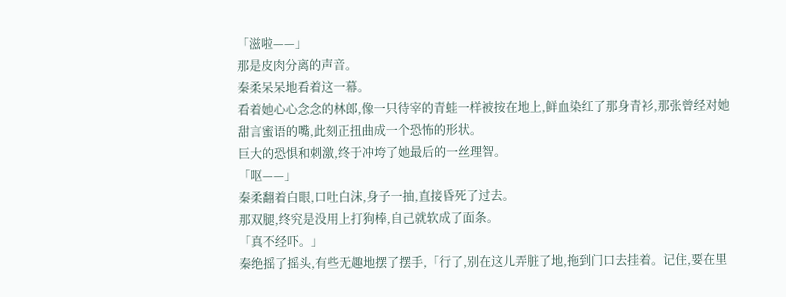「滋啦——」
那是皮肉分离的声音。
秦柔呆呆地看着这一幕。
看着她心心念念的林郎,像一只待宰的青蛙一样被按在地上,鲜血染红了那身青衫,那张曾经对她甜言蜜语的嘴,此刻正扭曲成一个恐怖的形状。
巨大的恐惧和刺激,终于冲垮了她最后的一丝理智。
「呕——」
秦柔翻着白眼,口吐白沫,身子一抽,直接昏死了过去。
那双腿,终究是没用上打狗棒,自己就软成了面条。
「真不经吓。」
秦绝摇了摇头,有些无趣地摆了摆手,「行了,别在这儿弄脏了地,拖到门口去挂着。记住,要在里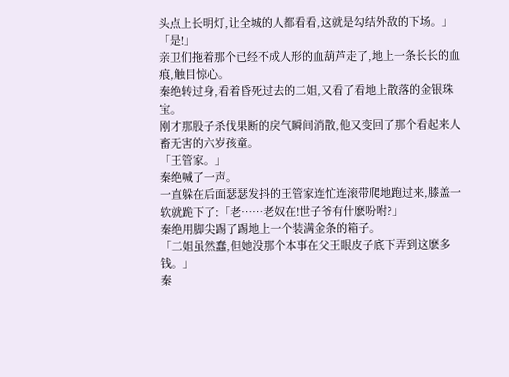头点上长明灯,让全城的人都看看,这就是勾结外敌的下场。」
「是!」
亲卫们拖着那个已经不成人形的血葫芦走了,地上一条长长的血痕,触目惊心。
秦绝转过身,看着昏死过去的二姐,又看了看地上散落的金银珠宝。
刚才那股子杀伐果断的戾气瞬间消散,他又变回了那个看起来人畜无害的六岁孩童。
「王管家。」
秦绝喊了一声。
一直躲在后面瑟瑟发抖的王管家连忙连滚带爬地跑过来,膝盖一软就跪下了:「老……老奴在!世子爷有什麽吩咐?」
秦绝用脚尖踢了踢地上一个装满金条的箱子。
「二姐虽然蠢,但她没那个本事在父王眼皮子底下弄到这麽多钱。」
秦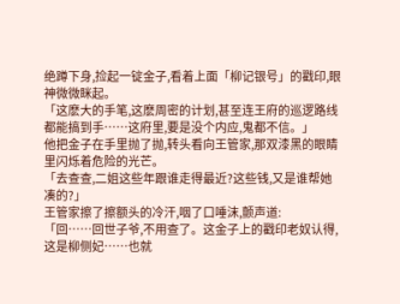绝蹲下身,捡起一锭金子,看着上面「柳记银号」的戳印,眼神微微眯起。
「这麽大的手笔,这麽周密的计划,甚至连王府的巡逻路线都能搞到手……这府里,要是没个内应,鬼都不信。」
他把金子在手里抛了抛,转头看向王管家,那双漆黑的眼睛里闪烁着危险的光芒。
「去查查,二姐这些年跟谁走得最近?这些钱,又是谁帮她凑的?」
王管家擦了擦额头的冷汗,咽了口唾沫,颤声道:
「回……回世子爷,不用查了。这金子上的戳印老奴认得,这是柳侧妃……也就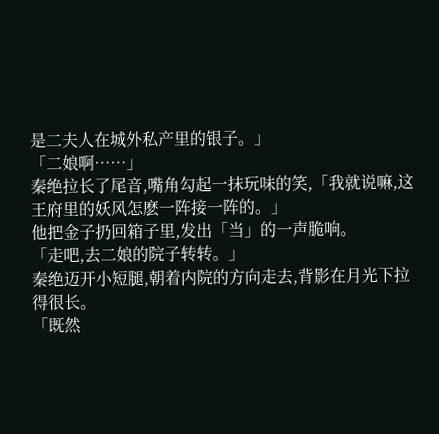是二夫人在城外私产里的银子。」
「二娘啊……」
秦绝拉长了尾音,嘴角勾起一抹玩味的笑,「我就说嘛,这王府里的妖风怎麽一阵接一阵的。」
他把金子扔回箱子里,发出「当」的一声脆响。
「走吧,去二娘的院子转转。」
秦绝迈开小短腿,朝着内院的方向走去,背影在月光下拉得很长。
「既然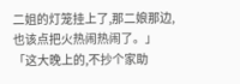二姐的灯笼挂上了,那二娘那边,也该点把火热闹热闹了。」
「这大晚上的,不抄个家助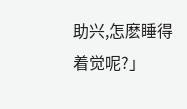助兴,怎麽睡得着觉呢?」